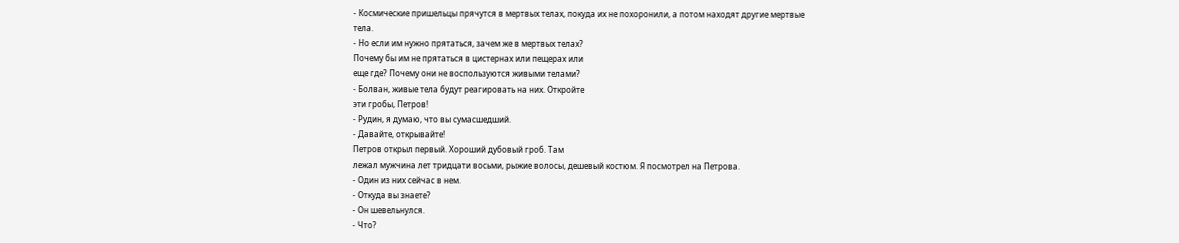- Космические пришельцы прячутся в мертвых телах, покуда их не похоронили, а потом находят другие мертвые
тела.
- Но если им нужно прятаться, зачем же в мертвых телах?
Почему бы им не прятаться в цистернах или пещерах или
еще где? Почему они не воспользуются живыми телами?
- Болван, живые тела будут реагировать на них. Откройте
эти гробы, Петров!
- Рудин, я думаю, что вы сумасшедший.
- Давайте, открывайте!
Петров открыл первый. Хороший дубовый гроб. Там
лежал мужчина лет тридцати восьми, рыжие волосы, дешевый костюм. Я посмотрел на Петрова.
- Один из них сейчас в нем.
- Откуда вы знаете?
- Он шевельнулся.
- Что?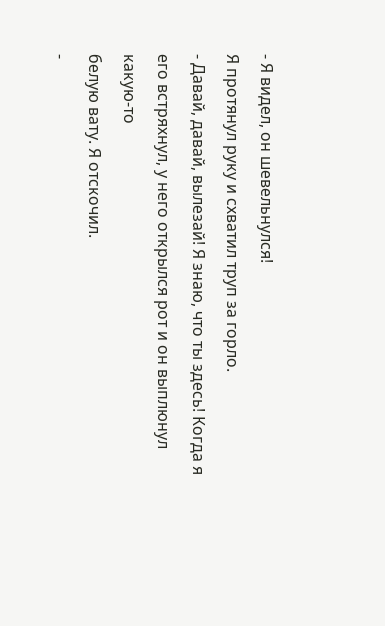- Я видел, он шевельнулся!
Я протянул руку и схватил труп за горло.
- Давай, давай, вылезай! Я знаю, что ты здесь! Когда я
его встряхнул, у него открылся рот и он выплюнул какую-то
белую вату. Я отскочил.
-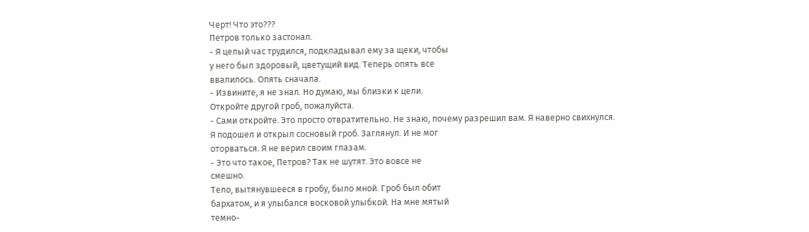Черт! Что это???
Петров только застонал.
- Я целый час трудился, подкладывал ему за щеки, чтобы
у него был здоровый, цветущий вид. Теперь опять все
ввалилось. Опять сначала.
- Извините, я не знал. Но думаю, мы близки к цели.
Откройте другой гроб, пожалуйста.
- Сами откройте. Это просто отвратительно. Не знаю, почему разрешил вам. Я наверно свихнулся.
Я подошел и открыл сосновый гроб. Заглянул. И не мог
оторваться. Я не верил своим глазам.
- Это что такое, Петров? Так не шутят. Это вовсе не
смешно.
Тело, вытянувшееся в гробу, было мной. Гроб был обит
бархатом, и я улыбался восковой улыбкой. На мне мятый
темно-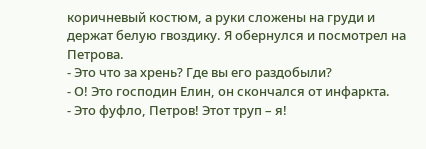коричневый костюм, а руки сложены на груди и
держат белую гвоздику. Я обернулся и посмотрел на
Петрова.
- Это что за хрень? Где вы его раздобыли?
- О! Это господин Елин, он скончался от инфаркта.
- Это фуфло, Петров! Этот труп – я!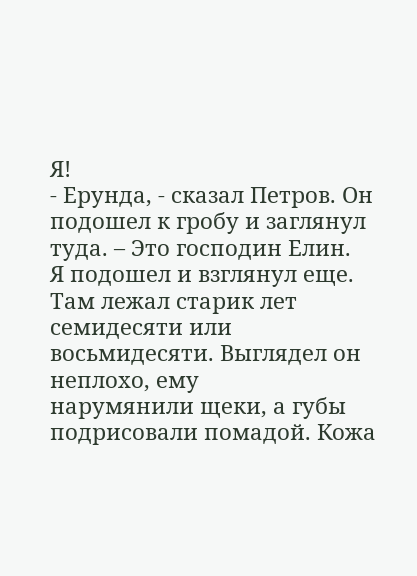Я!
- Ерунда, - сказал Петров. Он подошел к гробу и заглянул
туда. – Это господин Елин.
Я подошел и взглянул еще. Там лежал старик лет
семидесяти или восьмидесяти. Выглядел он неплохо, ему
нарумянили щеки, а губы подрисовали помадой. Кожа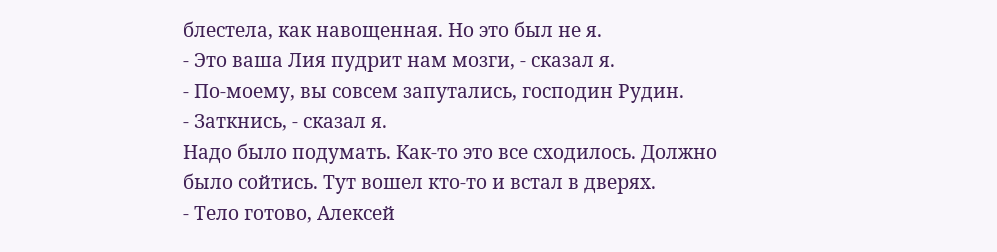блестела, как навощенная. Но это был не я.
- Это ваша Лия пудрит нам мозги, - сказал я.
- По-моему, вы совсем запутались, господин Рудин.
- Заткнись, - сказал я.
Надо было подумать. Как-то это все сходилось. Должно
было сойтись. Тут вошел кто-то и встал в дверях.
- Тело готово, Алексей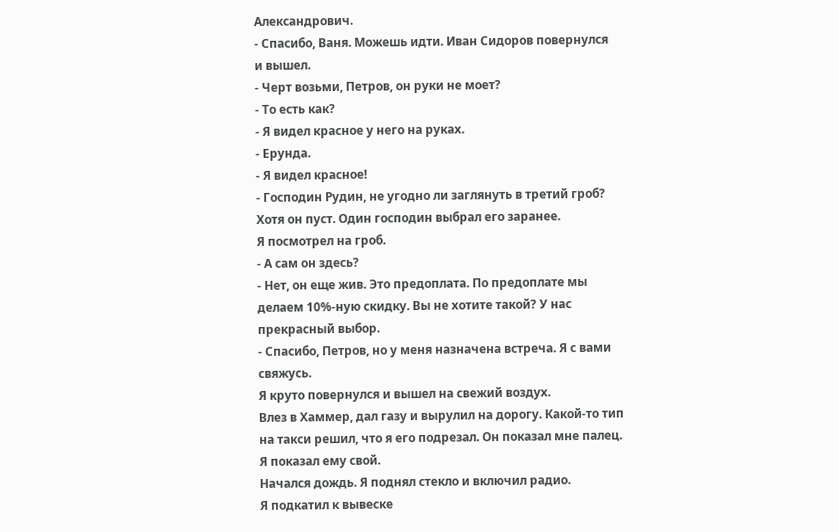Александрович.
- Спасибо, Ваня. Можешь идти. Иван Сидоров повернулся
и вышел.
- Черт возьми, Петров, он руки не моет?
- То есть как?
- Я видел красное у него на руках.
- Ерунда.
- Я видел красное!
- Господин Рудин, не угодно ли заглянуть в третий гроб?
Хотя он пуст. Один господин выбрал его заранее.
Я посмотрел на гроб.
- А сам он здесь?
- Нет, он еще жив. Это предоплата. По предоплате мы
делаем 10%-ную скидку. Вы не хотите такой? У нас
прекрасный выбор.
- Спасибо, Петров, но у меня назначена встреча. Я с вами
свяжусь.
Я круто повернулся и вышел на свежий воздух.
Влез в Хаммер, дал газу и вырулил на дорогу. Какой-то тип
на такси решил, что я его подрезал. Он показал мне палец.
Я показал ему свой.
Начался дождь. Я поднял стекло и включил радио.
Я подкатил к вывеске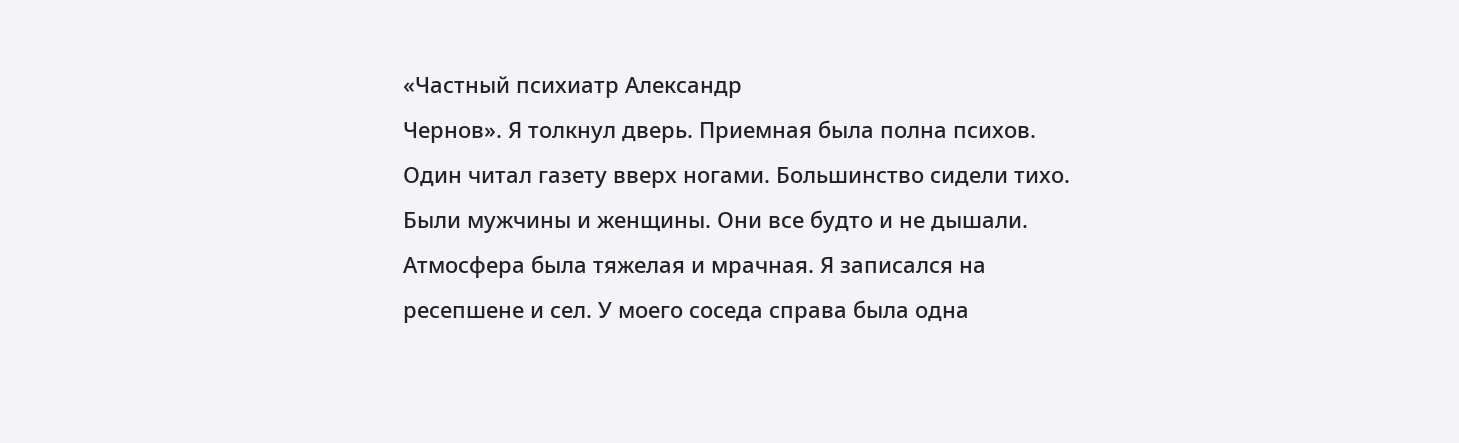«Частный психиатр Александр
Чернов». Я толкнул дверь. Приемная была полна психов.
Один читал газету вверх ногами. Большинство сидели тихо.
Были мужчины и женщины. Они все будто и не дышали.
Атмосфера была тяжелая и мрачная. Я записался на
ресепшене и сел. У моего соседа справа была одна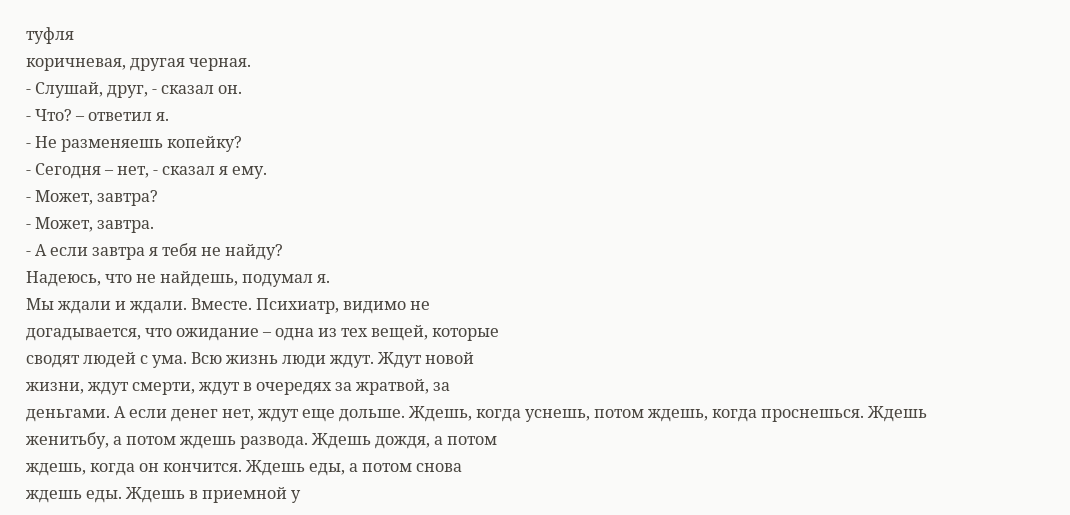туфля
коричневая, другая черная.
- Слушай, друг, - сказал он.
- Что? – ответил я.
- Не разменяешь копейку?
- Сегодня – нет, - сказал я ему.
- Может, завтра?
- Может, завтра.
- А если завтра я тебя не найду?
Надеюсь, что не найдешь, подумал я.
Мы ждали и ждали. Вместе. Психиатр, видимо не
догадывается, что ожидание – одна из тех вещей, которые
сводят людей с ума. Всю жизнь люди ждут. Ждут новой
жизни, ждут смерти, ждут в очередях за жратвой, за
деньгами. А если денег нет, ждут еще дольше. Ждешь, когда уснешь, потом ждешь, когда проснешься. Ждешь
женитьбу, а потом ждешь развода. Ждешь дождя, а потом
ждешь, когда он кончится. Ждешь еды, а потом снова
ждешь еды. Ждешь в приемной у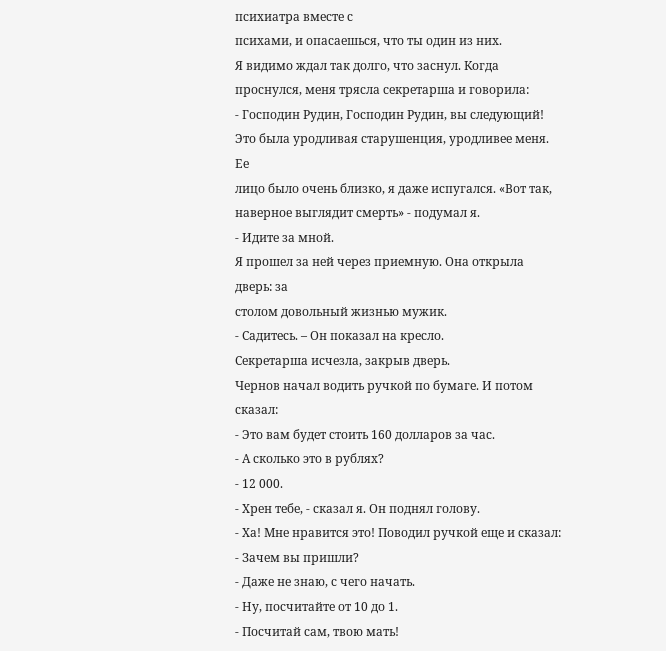психиатра вместе с
психами, и опасаешься, что ты один из них.
Я видимо ждал так долго, что заснул. Когда проснулся, меня трясла секретарша и говорила:
- Господин Рудин, Господин Рудин, вы следующий!
Это была уродливая старушенция, уродливее меня. Ее
лицо было очень близко, я даже испугался. «Вот так, наверное выглядит смерть» - подумал я.
- Идите за мной.
Я прошел за ней через приемную. Она открыла дверь: за
столом довольный жизнью мужик.
- Садитесь. – Он показал на кресло.
Секретарша исчезла, закрыв дверь.
Чернов начал водить ручкой по бумаге. И потом сказал:
- Это вам будет стоить 160 долларов за час.
- А сколько это в рублях?
- 12 000.
- Хрен тебе, - сказал я. Он поднял голову.
- Ха! Мне нравится это! Поводил ручкой еще и сказал:
- Зачем вы пришли?
- Даже не знаю, с чего начать.
- Ну, посчитайте от 10 до 1.
- Посчитай сам, твою мать!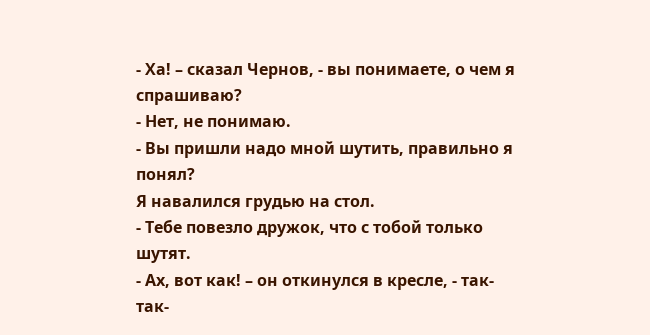- Ха! – сказал Чернов, - вы понимаете, о чем я
спрашиваю?
- Нет, не понимаю.
- Вы пришли надо мной шутить, правильно я понял?
Я навалился грудью на стол.
- Тебе повезло дружок, что с тобой только шутят.
- Ах, вот как! – он откинулся в кресле, - так-так-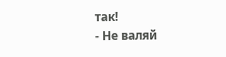так!
- Не валяй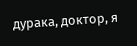дурака, доктор, я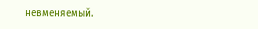невменяемый.